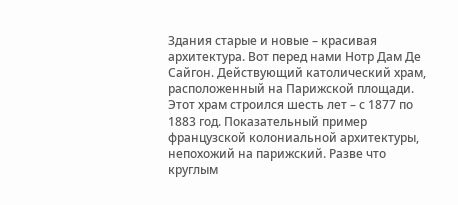Здания старые и новые – красивая архитектура. Вот перед нами Нотр Дам Де Сайгон. Действующий католический храм, расположенный на Парижской площади. Этот храм строился шесть лет – с 1877 по 1883 год. Показательный пример французской колониальной архитектуры, непохожий на парижский. Разве что круглым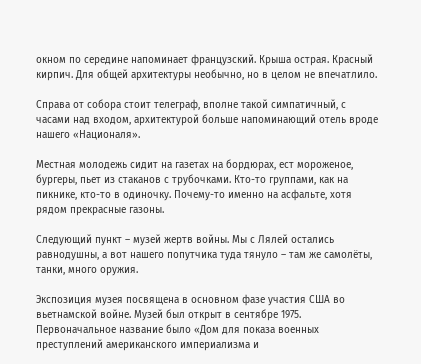окном по середине напоминает французский. Крыша острая. Красный кирпич. Для общей архитектуры необычно, но в целом не впечатлило.

Справа от собора стоит телеграф, вполне такой симпатичный, с часами над входом, архитектурой больше напоминающий отель вроде нашего «Националя».

Местная молодежь сидит на газетах на бордюрах, ест мороженое, бургеры, пьет из стаканов с трубочками. Кто-то группами, как на пикнике, кто-то в одиночку. Почему-то именно на асфальте, хотя рядом прекрасные газоны.

Следующий пункт – музей жертв войны. Мы с Лялей остались равнодушны, а вот нашего попутчика туда тянуло – там же самолёты, танки, много оружия.

Экспозиция музея посвящена в основном фазе участия США во вьетнамской войне. Музей был открыт в сентябре 1975. Первоначальное название было «Дом для показа военных преступлений американского империализма и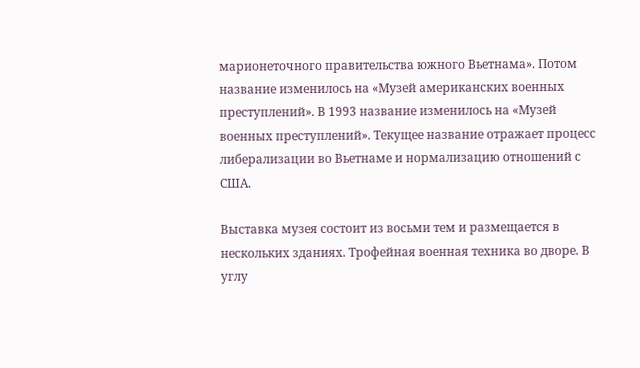марионеточного правительства южного Вьетнама». Потом название изменилось на «Музей американских военных преступлений». В 1993 название изменилось на «Музей военных преступлений». Текущее название отражает процесс либерализации во Вьетнаме и нормализацию отношений с США.

Выставка музея состоит из восьми тем и размещается в нескольких зданиях. Трофейная военная техника во дворе. В углу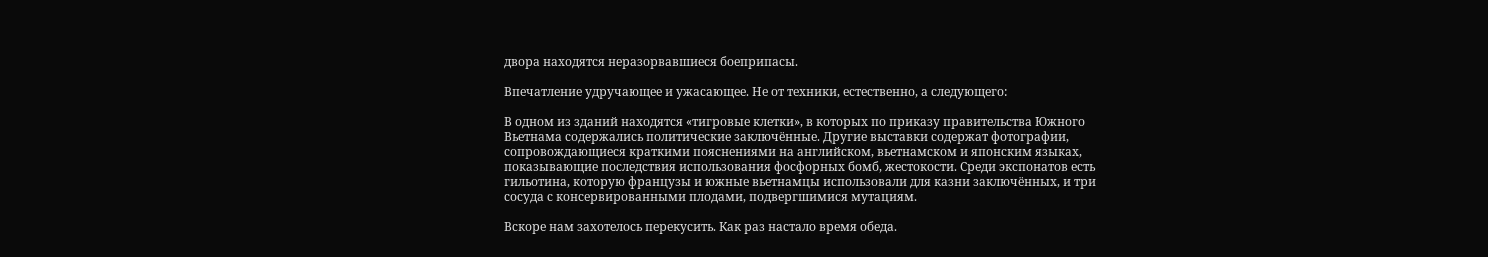двора находятся неразорвавшиеся боеприпасы.

Впечатление удручающее и ужасающее. Не от техники, естественно, а следующего:

В одном из зданий находятся «тигровые клетки», в которых по приказу правительства Южного Вьетнама содержались политические заключённые. Другие выставки содержат фотографии, сопровождающиеся краткими пояснениями на английском, вьетнамском и японским языках, показывающие последствия использования фосфорных бомб, жестокости. Среди экспонатов есть гильотина, которую французы и южные вьетнамцы использовали для казни заключённых, и три сосуда с консервированными плодами, подвергшимися мутациям.

Вскоре нам захотелось перекусить. Как раз настало время обеда.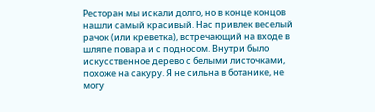Ресторан мы искали долго, но в конце концов нашли самый красивый. Нас привлек веселый рачок (или креветка), встречающий на входе в шляпе повара и с подносом. Внутри было искусственное дерево с белыми листочками, похоже на сакуру. Я не сильна в ботанике, не могу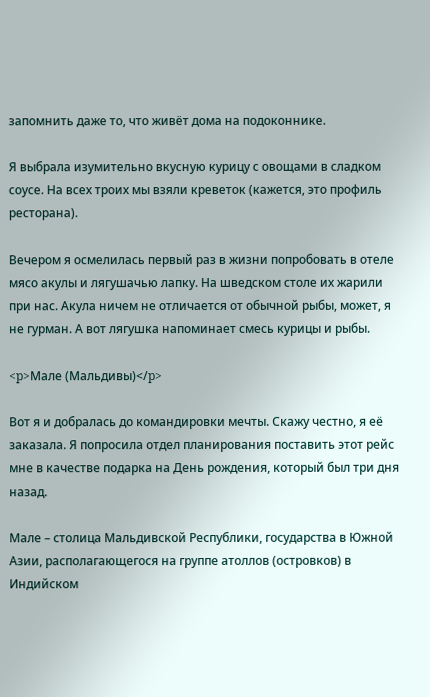запомнить даже то, что живёт дома на подоконнике.

Я выбрала изумительно вкусную курицу с овощами в сладком соусе. На всех троих мы взяли креветок (кажется, это профиль ресторана).

Вечером я осмелилась первый раз в жизни попробовать в отеле мясо акулы и лягушачью лапку. На шведском столе их жарили при нас. Акула ничем не отличается от обычной рыбы, может, я не гурман. А вот лягушка напоминает смесь курицы и рыбы.

<p>Мале (Мальдивы)</p>

Вот я и добралась до командировки мечты. Скажу честно, я её заказала. Я попросила отдел планирования поставить этот рейс мне в качестве подарка на День рождения, который был три дня назад.

Мале – столица Мальдивской Республики, государства в Южной Азии, располагающегося на группе атоллов (островков) в Индийском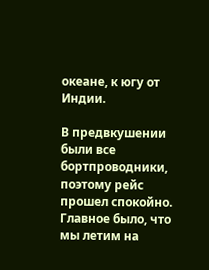океане, к югу от Индии.

В предвкушении были все бортпроводники, поэтому рейс прошел спокойно. Главное было, что мы летим на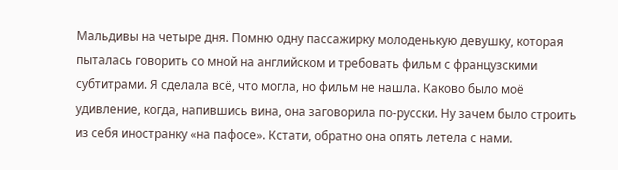Мальдивы на четыре дня. Помню одну пассажирку молоденькую девушку, которая пыталась говорить со мной на английском и требовать фильм с французскими субтитрами. Я сделала всё, что могла, но фильм не нашла. Каково было моё удивление, когда, напившись вина, она заговорила по-русски. Ну зачем было строить из себя иностранку «на пафосе». Кстати, обратно она опять летела с нами.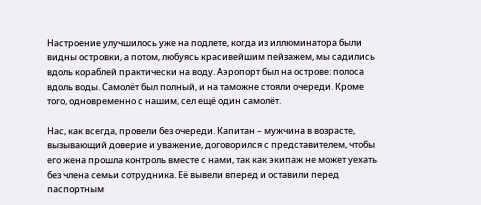Настроение улучшилось уже на подлете, когда из иллюминатора были видны островки, а потом, любуясь красивейшим пейзажем, мы садились вдоль кораблей практически на воду. Аэропорт был на острове: полоса вдоль воды. Самолёт был полный, и на таможне стояли очереди. Кроме того, одновременно с нашим, сел ещё один самолёт.

Нас, как всегда, провели без очереди. Капитан – мужчина в возрасте, вызывающий доверие и уважение, договорился с представителем, чтобы его жена прошла контроль вместе с нами, так как экипаж не может уехать без члена семьи сотрудника. Её вывели вперед и оставили перед паспортным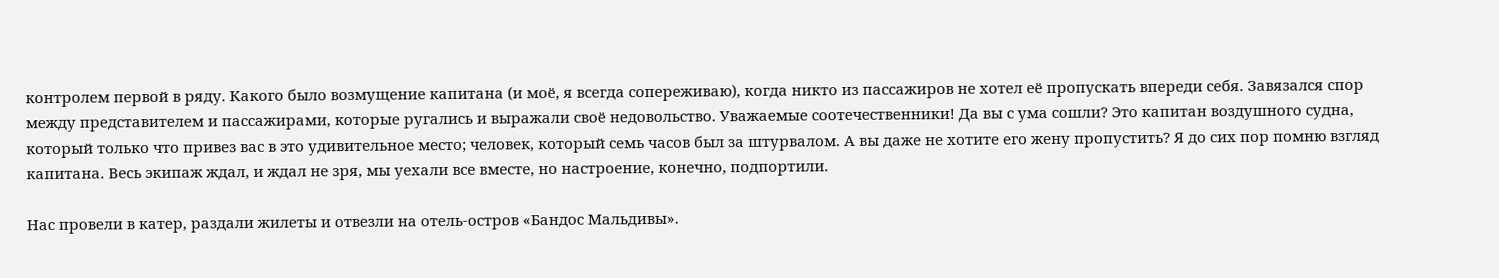контролем первой в ряду. Какого было возмущение капитана (и моё, я всегда сопереживаю), когда никто из пассажиров не хотел её пропускать впереди себя. Завязался спор между представителем и пассажирами, которые ругались и выражали своё недовольство. Уважаемые соотечественники! Да вы с ума сошли? Это капитан воздушного судна, который только что привез вас в это удивительное место; человек, который семь часов был за штурвалом. А вы даже не хотите его жену пропустить? Я до сих пор помню взгляд капитана. Весь экипаж ждал, и ждал не зря, мы уехали все вместе, но настроение, конечно, подпортили.

Нас провели в катер, раздали жилеты и отвезли на отель-остров «Бандос Мальдивы».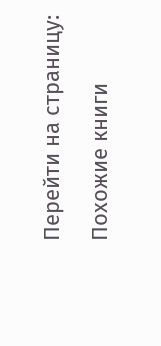Перейти на страницу:

Похожие книги